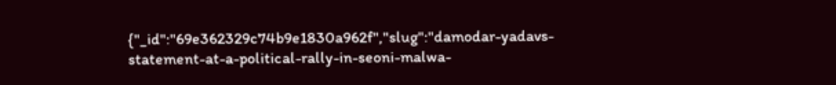{"_id":"69e362329c74b9e1830a962f","slug":"damodar-yadavs-statement-at-a-political-rally-in-seoni-malwa-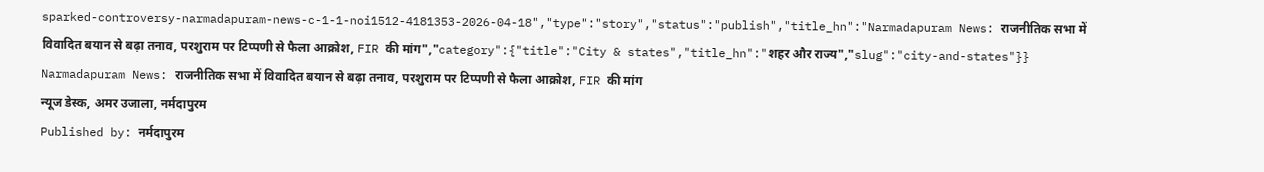sparked-controversy-narmadapuram-news-c-1-1-noi1512-4181353-2026-04-18","type":"story","status":"publish","title_hn":"Narmadapuram News: राजनीतिक सभा में विवादित बयान से बढ़ा तनाव, परशुराम पर टिप्पणी से फैला आक्रोश, FIR की मांग","category":{"title":"City & states","title_hn":"शहर और राज्य","slug":"city-and-states"}}
Narmadapuram News: राजनीतिक सभा में विवादित बयान से बढ़ा तनाव, परशुराम पर टिप्पणी से फैला आक्रोश, FIR की मांग
न्यूज डेस्क, अमर उजाला, नर्मदापुरम
Published by: नर्मदापुरम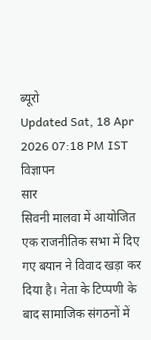ब्यूरो
Updated Sat, 18 Apr 2026 07:18 PM IST
विज्ञापन
सार
सिवनी मालवा में आयोजित एक राजनीतिक सभा में दिए गए बयान ने विवाद खड़ा कर दिया है। नेता के टिप्पणी के बाद सामाजिक संगठनों में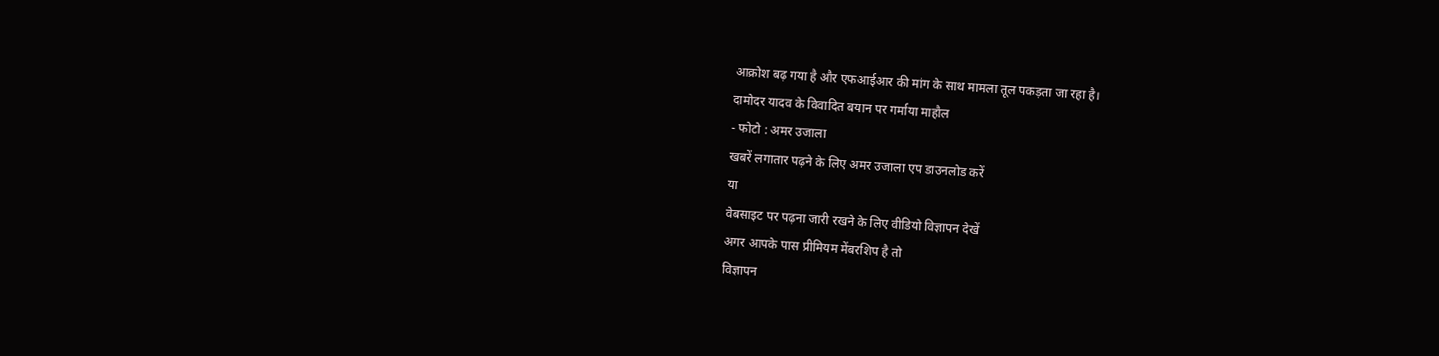आक्रोश बढ़ गया है और एफआईआर की मांग के साथ मामला तूल पकड़ता जा रहा है।
दामोदर यादव के विवादित बयान पर गर्माया माहौल
- फोटो : अमर उजाला
खबरें लगातार पढ़ने के लिए अमर उजाला एप डाउनलोड करें
या
वेबसाइट पर पढ़ना जारी रखने के लिए वीडियो विज्ञापन देखें
अगर आपके पास प्रीमियम मेंबरशिप है तो
विज्ञापन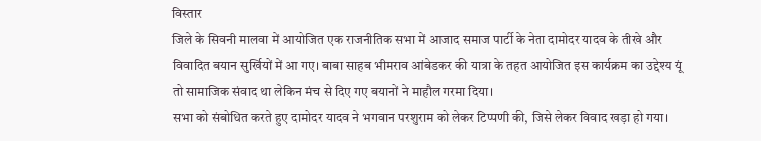विस्तार
जिले के सिवनी मालवा में आयोजित एक राजनीतिक सभा में आजाद समाज पार्टी के नेता दामोदर यादव के तीखे और विवादित बयान सुर्खियों में आ गए। बाबा साहब भीमराव आंबेडकर की यात्रा के तहत आयोजित इस कार्यक्रम का उद्देश्य यूं तो सामाजिक संवाद था लेकिन मंच से दिए गए बयानों ने माहौल गरमा दिया।
सभा को संबोधित करते हुए दामोदर यादव ने भगवान परशुराम को लेकर टिप्पणी की, जिसे लेकर विवाद खड़ा हो गया।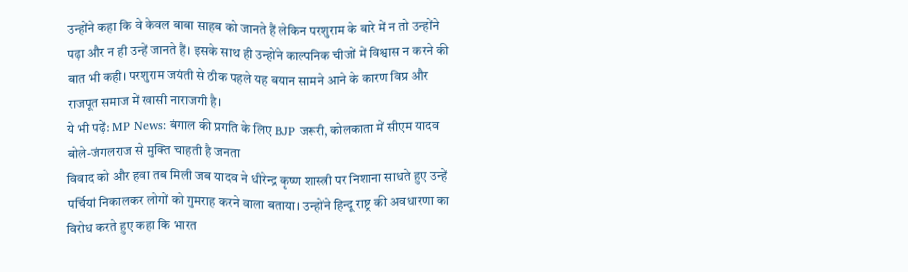उन्होंने कहा कि वे केवल बाबा साहब को जानते हैं लेकिन परशुराम के बारे में न तो उन्होंने पढ़ा और न ही उन्हें जानते हैं। इसके साथ ही उन्होंने काल्पनिक चीजों में विश्वास न करने की बात भी कही। परशुराम जयंती से ठीक पहले यह बयान सामने आने के कारण विप्र और राजपूत समाज में खासी नाराजगी है।
ये भी पढ़ें: MP News: बंगाल की प्रगति के लिए BJP जरूरी, कोलकाता में सीएम यादव बोले-जंगलराज से मुक्ति चाहती है जनता
विवाद को और हवा तब मिली जब यादव ने धीरेन्द्र कृष्ण शास्त्री पर निशाना साधते हुए उन्हें पर्चियां निकालकर लोगों को गुमराह करने वाला बताया। उन्होंने हिन्दू राष्ट्र की अवधारणा का विरोध करते हुए कहा कि भारत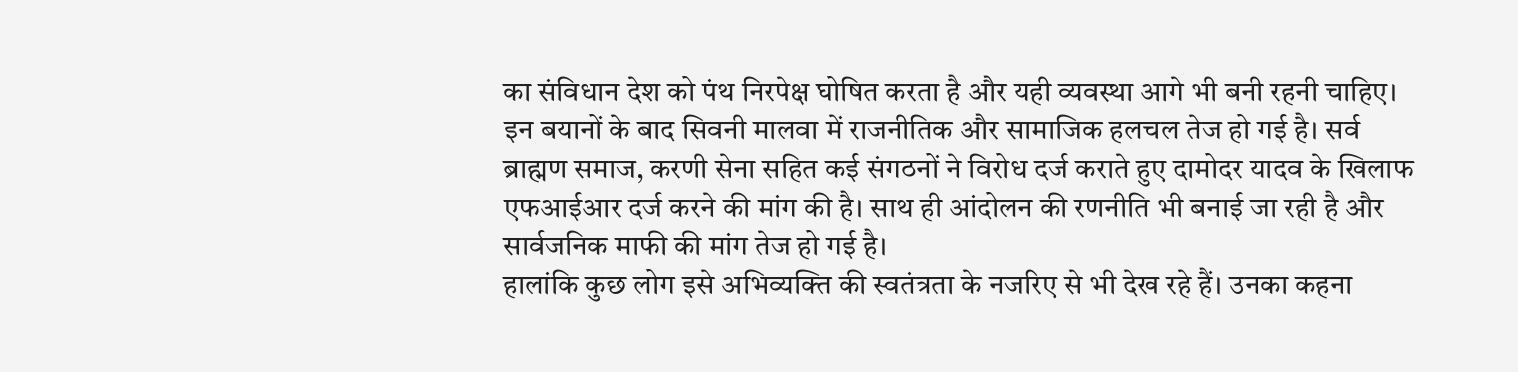का संविधान देश को पंथ निरपेक्ष घोषित करता है और यही व्यवस्था आगे भी बनी रहनी चाहिए।
इन बयानों के बाद सिवनी मालवा में राजनीतिक और सामाजिक हलचल तेज हो गई है। सर्व ब्राह्मण समाज, करणी सेना सहित कई संगठनों ने विरोध दर्ज कराते हुए दामोदर यादव के खिलाफ एफआईआर दर्ज करने की मांग की है। साथ ही आंदोलन की रणनीति भी बनाई जा रही है और सार्वजनिक माफी की मांग तेज हो गई है।
हालांकि कुछ लोग इसे अभिव्यक्ति की स्वतंत्रता के नजरिए से भी देख रहे हैं। उनका कहना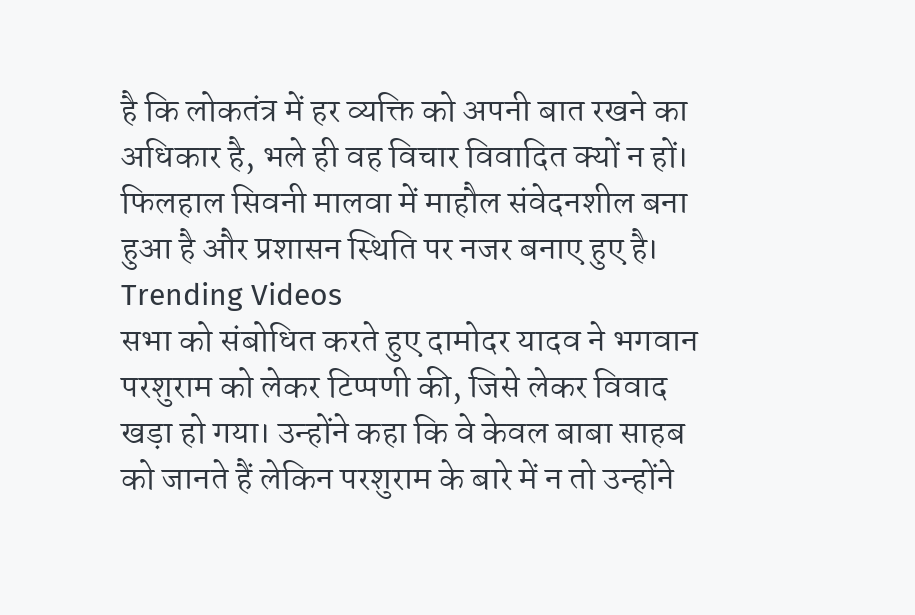है कि लोकतंत्र में हर व्यक्ति को अपनी बात रखने का अधिकार है, भले ही वह विचार विवादित क्यों न हों। फिलहाल सिवनी मालवा में माहौल संवेदनशील बना हुआ है और प्रशासन स्थिति पर नजर बनाए हुए है।
Trending Videos
सभा को संबोधित करते हुए दामोदर यादव ने भगवान परशुराम को लेकर टिप्पणी की, जिसे लेकर विवाद खड़ा हो गया। उन्होंने कहा कि वे केवल बाबा साहब को जानते हैं लेकिन परशुराम के बारे में न तो उन्होंने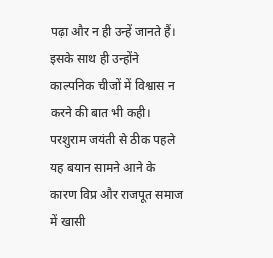पढ़ा और न ही उन्हें जानते हैं। इसके साथ ही उन्होंने काल्पनिक चीजों में विश्वास न करने की बात भी कही। परशुराम जयंती से ठीक पहले यह बयान सामने आने के कारण विप्र और राजपूत समाज में खासी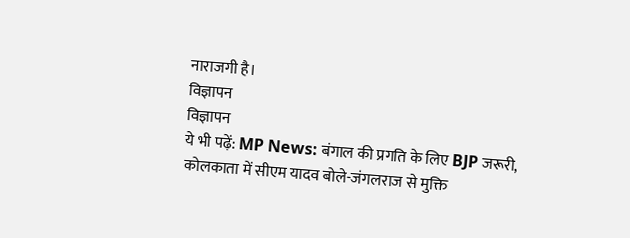नाराजगी है।
विज्ञापन
विज्ञापन
ये भी पढ़ें: MP News: बंगाल की प्रगति के लिए BJP जरूरी, कोलकाता में सीएम यादव बोले-जंगलराज से मुक्ति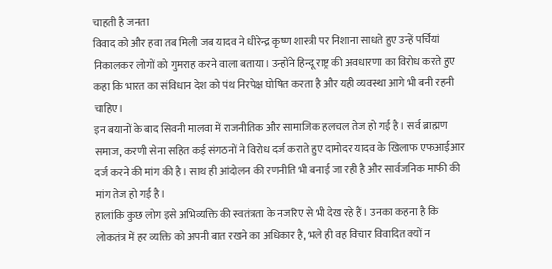चाहती है जनता
विवाद को और हवा तब मिली जब यादव ने धीरेन्द्र कृष्ण शास्त्री पर निशाना साधते हुए उन्हें पर्चियां निकालकर लोगों को गुमराह करने वाला बताया। उन्होंने हिन्दू राष्ट्र की अवधारणा का विरोध करते हुए कहा कि भारत का संविधान देश को पंथ निरपेक्ष घोषित करता है और यही व्यवस्था आगे भी बनी रहनी चाहिए।
इन बयानों के बाद सिवनी मालवा में राजनीतिक और सामाजिक हलचल तेज हो गई है। सर्व ब्राह्मण समाज, करणी सेना सहित कई संगठनों ने विरोध दर्ज कराते हुए दामोदर यादव के खिलाफ एफआईआर दर्ज करने की मांग की है। साथ ही आंदोलन की रणनीति भी बनाई जा रही है और सार्वजनिक माफी की मांग तेज हो गई है।
हालांकि कुछ लोग इसे अभिव्यक्ति की स्वतंत्रता के नजरिए से भी देख रहे हैं। उनका कहना है कि लोकतंत्र में हर व्यक्ति को अपनी बात रखने का अधिकार है, भले ही वह विचार विवादित क्यों न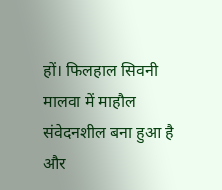हों। फिलहाल सिवनी मालवा में माहौल संवेदनशील बना हुआ है और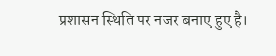प्रशासन स्थिति पर नजर बनाए हुए है।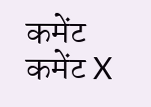कमेंट
कमेंट X